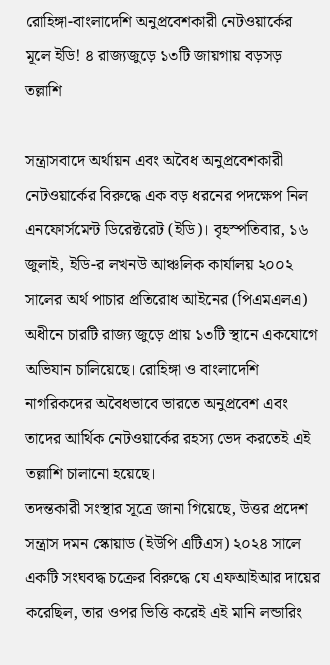রোহিঙ্গা-বাংলাদেশি অনুপ্রবেশকারী নেটওয়ার্কের মূলে ইডি! ৪ রাজ্যজুড়ে ১৩টি জায়গায় বড়সড় তল্লাশি

সন্ত্রাসবাদে অর্থায়ন এবং অবৈধ অনুপ্রবেশকারী নেটওয়ার্কের বিরুদ্ধে এক বড় ধরনের পদক্ষেপ নিল এনফোর্সমেন্ট ডিরেক্টরেট (ইডি)। বৃহস্পতিবার, ১৬ জুলাই, ইডি-র লখনউ আঞ্চলিক কার্যালয় ২০০২ সালের অর্থ পাচার প্রতিরোধ আইনের (পিএমএলএ) অধীনে চারটি রাজ্য জুড়ে প্রায় ১৩টি স্থানে একযোগে অভিযান চালিয়েছে। রোহিঙ্গা ও বাংলাদেশি নাগরিকদের অবৈধভাবে ভারতে অনুপ্রবেশ এবং তাদের আর্থিক নেটওয়ার্কের রহস্য ভেদ করতেই এই তল্লাশি চালানো হয়েছে।
তদন্তকারী সংস্থার সূত্রে জানা গিয়েছে, উত্তর প্রদেশ সন্ত্রাস দমন স্কোয়াড (ইউপি এটিএস) ২০২৪ সালে একটি সংঘবদ্ধ চক্রের বিরুদ্ধে যে এফআইআর দায়ের করেছিল, তার ওপর ভিত্তি করেই এই মানি লন্ডারিং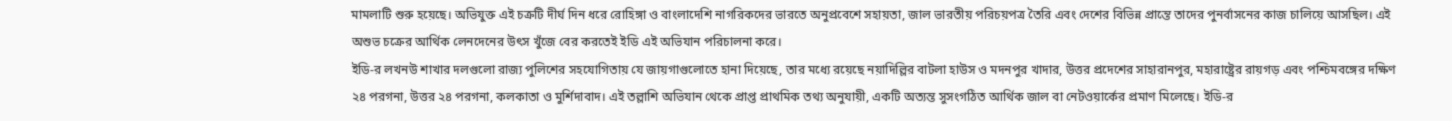মামলাটি শুরু হয়েছে। অভিযুক্ত এই চক্রটি দীর্ঘ দিন ধরে রোহিঙ্গা ও বাংলাদেশি নাগরিকদের ভারতে অনুপ্রবেশে সহায়তা, জাল ভারতীয় পরিচয়পত্র তৈরি এবং দেশের বিভিন্ন প্রান্তে তাদের পুনর্বাসনের কাজ চালিয়ে আসছিল। এই অশুভ চক্রের আর্থিক লেনদেনের উৎস খুঁজে বের করতেই ইডি এই অভিযান পরিচালনা করে।
ইডি-র লখনউ শাখার দলগুলো রাজ্য পুলিশের সহযোগিতায় যে জায়গাগুলোতে হানা দিয়েছে, তার মধ্যে রয়েছে নয়াদিল্লির বাটলা হাউস ও মদনপুর খাদার, উত্তর প্রদেশের সাহারানপুর, মহারাষ্ট্রের রায়গড় এবং পশ্চিমবঙ্গের দক্ষিণ ২৪ পরগনা, উত্তর ২৪ পরগনা, কলকাতা ও মুর্শিদাবাদ। এই তল্লাশি অভিযান থেকে প্রাপ্ত প্রাথমিক তথ্য অনুযায়ী, একটি অত্যন্ত সুসংগঠিত আর্থিক জাল বা নেটওয়ার্কের প্রমাণ মিলেছে। ইডি-র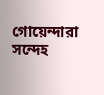গোয়েন্দারা সন্দেহ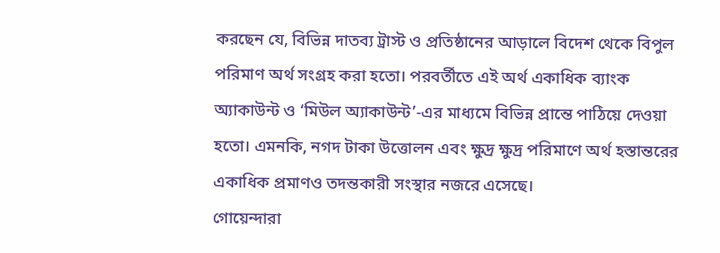করছেন যে, বিভিন্ন দাতব্য ট্রাস্ট ও প্রতিষ্ঠানের আড়ালে বিদেশ থেকে বিপুল পরিমাণ অর্থ সংগ্রহ করা হতো। পরবর্তীতে এই অর্থ একাধিক ব্যাংক অ্যাকাউন্ট ও ‘মিউল অ্যাকাউন্ট’-এর মাধ্যমে বিভিন্ন প্রান্তে পাঠিয়ে দেওয়া হতো। এমনকি, নগদ টাকা উত্তোলন এবং ক্ষুদ্র ক্ষুদ্র পরিমাণে অর্থ হস্তান্তরের একাধিক প্রমাণও তদন্তকারী সংস্থার নজরে এসেছে।
গোয়েন্দারা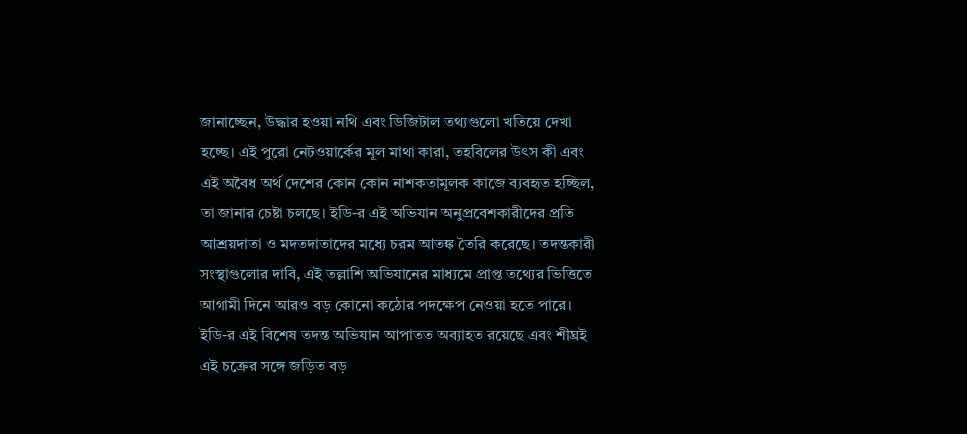জানাচ্ছেন, উদ্ধার হওয়া নথি এবং ডিজিটাল তথ্যগুলো খতিয়ে দেখা হচ্ছে। এই পুরো নেটওয়ার্কের মূল মাথা কারা, তহবিলের উৎস কী এবং এই অবৈধ অর্থ দেশের কোন কোন নাশকতামূলক কাজে ব্যবহৃত হচ্ছিল, তা জানার চেষ্টা চলছে। ইডি-র এই অভিযান অনুপ্রবেশকারীদের প্রতি আশ্রয়দাতা ও মদতদাতাদের মধ্যে চরম আতঙ্ক তৈরি করেছে। তদন্তকারী সংস্থাগুলোর দাবি, এই তল্লাশি অভিযানের মাধ্যমে প্রাপ্ত তথ্যের ভিত্তিতে আগামী দিনে আরও বড় কোনো কঠোর পদক্ষেপ নেওয়া হতে পারে। ইডি-র এই বিশেষ তদন্ত অভিযান আপাতত অব্যাহত রয়েছে এবং শীঘ্রই এই চক্রের সঙ্গে জড়িত বড়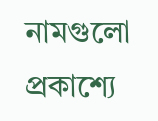নামগুলো প্রকাশ্যে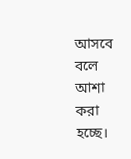আসবে বলে আশা করা হচ্ছে।